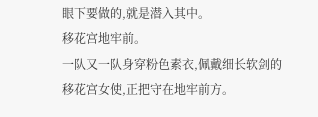眼下要做的,就是潜入其中。
移花宫地牢前。
一队又一队身穿粉色素衣,佩戴细长软剑的移花宫女使,正把守在地牢前方。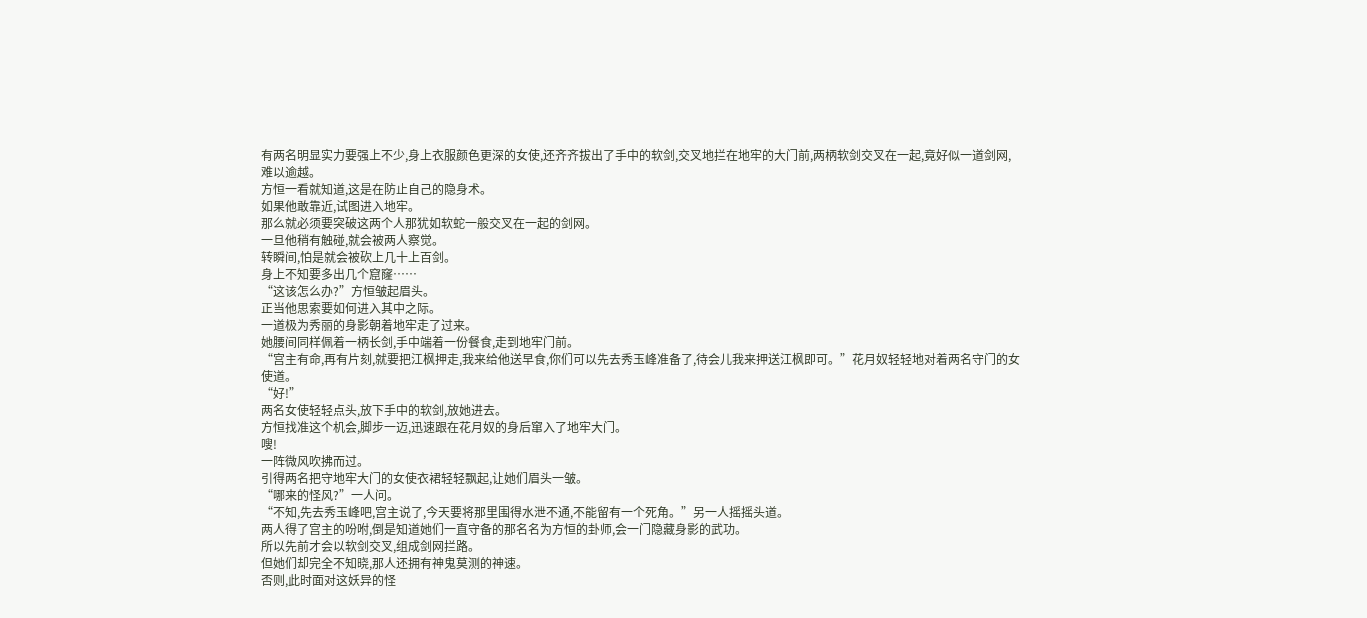有两名明显实力要强上不少,身上衣服颜色更深的女使,还齐齐拔出了手中的软剑,交叉地拦在地牢的大门前,两柄软剑交叉在一起,竟好似一道剑网,难以逾越。
方恒一看就知道,这是在防止自己的隐身术。
如果他敢靠近,试图进入地牢。
那么就必须要突破这两个人那犹如软蛇一般交叉在一起的剑网。
一旦他稍有触碰,就会被两人察觉。
转瞬间,怕是就会被砍上几十上百剑。
身上不知要多出几个窟窿……
“这该怎么办?”方恒皱起眉头。
正当他思索要如何进入其中之际。
一道极为秀丽的身影朝着地牢走了过来。
她腰间同样佩着一柄长剑,手中端着一份餐食,走到地牢门前。
“宫主有命,再有片刻,就要把江枫押走,我来给他送早食,你们可以先去秀玉峰准备了,待会儿我来押送江枫即可。”花月奴轻轻地对着两名守门的女使道。
“好!”
两名女使轻轻点头,放下手中的软剑,放她进去。
方恒找准这个机会,脚步一迈,迅速跟在花月奴的身后窜入了地牢大门。
嗖!
一阵微风吹拂而过。
引得两名把守地牢大门的女使衣裙轻轻飘起,让她们眉头一皱。
“哪来的怪风?”一人问。
“不知,先去秀玉峰吧,宫主说了,今天要将那里围得水泄不通,不能留有一个死角。”另一人摇摇头道。
两人得了宫主的吩咐,倒是知道她们一直守备的那名名为方恒的卦师,会一门隐藏身影的武功。
所以先前才会以软剑交叉,组成剑网拦路。
但她们却完全不知晓,那人还拥有神鬼莫测的神速。
否则,此时面对这妖异的怪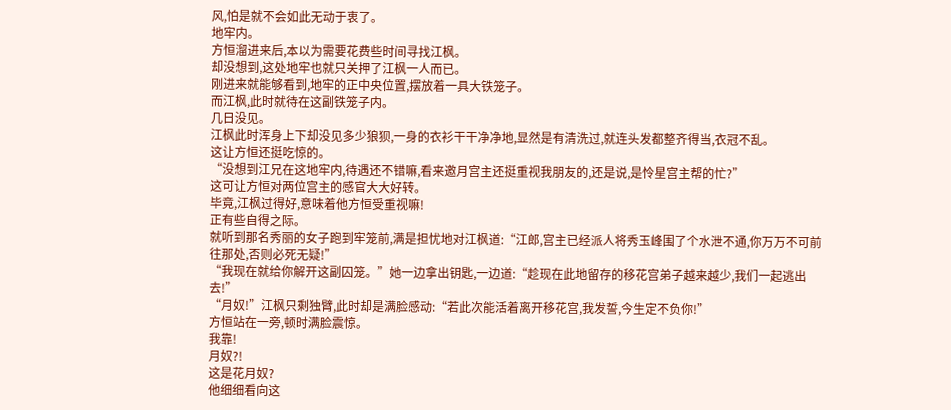风,怕是就不会如此无动于衷了。
地牢内。
方恒溜进来后,本以为需要花费些时间寻找江枫。
却没想到,这处地牢也就只关押了江枫一人而已。
刚进来就能够看到,地牢的正中央位置,摆放着一具大铁笼子。
而江枫,此时就待在这副铁笼子内。
几日没见。
江枫此时浑身上下却没见多少狼狈,一身的衣衫干干净净地,显然是有清洗过,就连头发都整齐得当,衣冠不乱。
这让方恒还挺吃惊的。
“没想到江兄在这地牢内,待遇还不错嘛,看来邀月宫主还挺重视我朋友的,还是说,是怜星宫主帮的忙?”
这可让方恒对两位宫主的感官大大好转。
毕竟,江枫过得好,意味着他方恒受重视嘛!
正有些自得之际。
就听到那名秀丽的女子跑到牢笼前,满是担忧地对江枫道:“江郎,宫主已经派人将秀玉峰围了个水泄不通,你万万不可前往那处,否则必死无疑!”
“我现在就给你解开这副囚笼。”她一边拿出钥匙,一边道:“趁现在此地留存的移花宫弟子越来越少,我们一起逃出去!”
“月奴!”江枫只剩独臂,此时却是满脸感动:“若此次能活着离开移花宫,我发誓,今生定不负你!”
方恒站在一旁,顿时满脸震惊。
我靠!
月奴?!
这是花月奴?
他细细看向这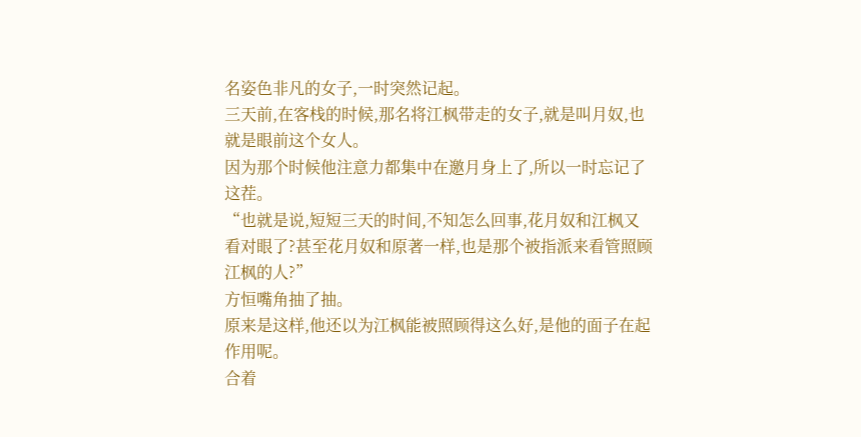名姿色非凡的女子,一时突然记起。
三天前,在客栈的时候,那名将江枫带走的女子,就是叫月奴,也就是眼前这个女人。
因为那个时候他注意力都集中在邀月身上了,所以一时忘记了这茬。
“也就是说,短短三天的时间,不知怎么回事,花月奴和江枫又看对眼了?甚至花月奴和原著一样,也是那个被指派来看管照顾江枫的人?”
方恒嘴角抽了抽。
原来是这样,他还以为江枫能被照顾得这么好,是他的面子在起作用呢。
合着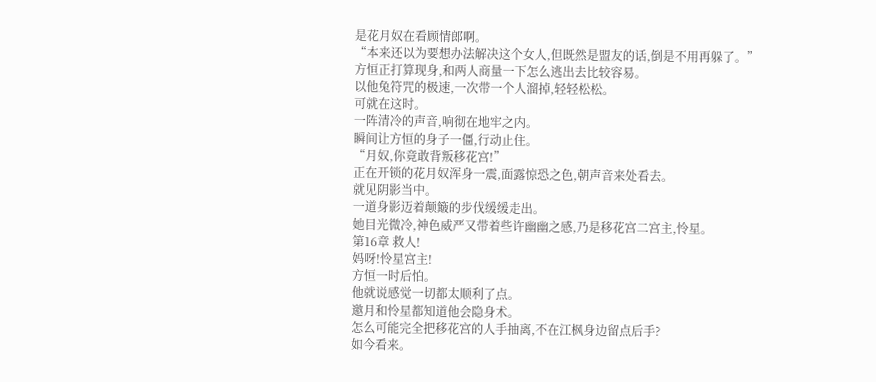是花月奴在看顾情郎啊。
“本来还以为要想办法解决这个女人,但既然是盟友的话,倒是不用再躲了。”
方恒正打算现身,和两人商量一下怎么逃出去比较容易。
以他兔符咒的极速,一次带一个人溜掉,轻轻松松。
可就在这时。
一阵清冷的声音,响彻在地牢之内。
瞬间让方恒的身子一僵,行动止住。
“月奴,你竟敢背叛移花宫!”
正在开锁的花月奴浑身一震,面露惊恐之色,朝声音来处看去。
就见阴影当中。
一道身影迈着颠簸的步伐缓缓走出。
她目光微冷,神色威严又带着些许幽幽之感,乃是移花宫二宫主,怜星。
第16章 救人!
妈呀!怜星宫主!
方恒一时后怕。
他就说感觉一切都太顺利了点。
邀月和怜星都知道他会隐身术。
怎么可能完全把移花宫的人手抽离,不在江枫身边留点后手?
如今看来。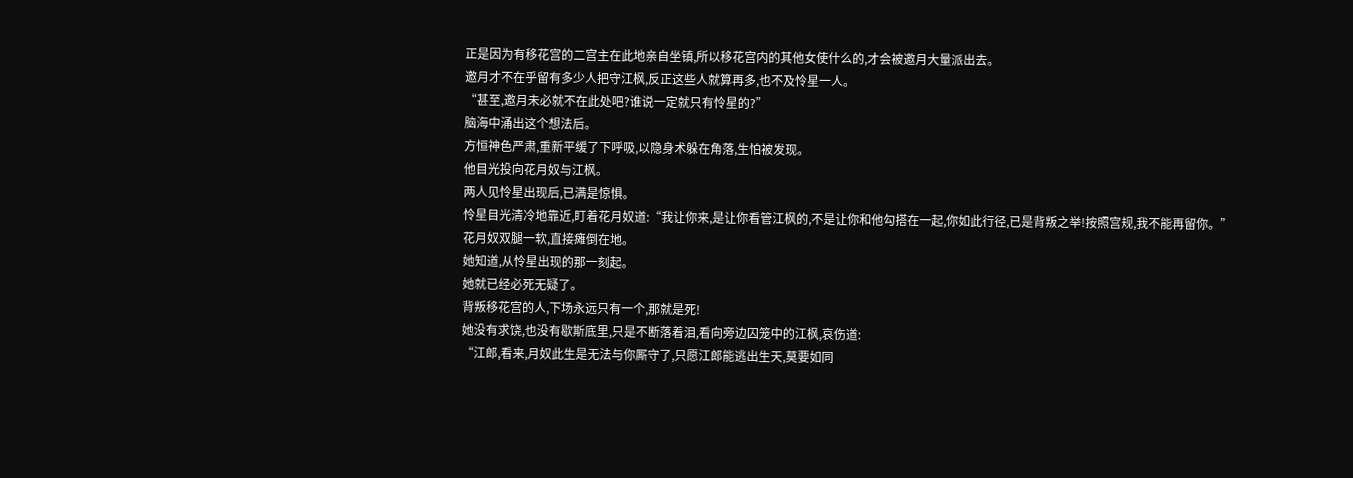正是因为有移花宫的二宫主在此地亲自坐镇,所以移花宫内的其他女使什么的,才会被邀月大量派出去。
邀月才不在乎留有多少人把守江枫,反正这些人就算再多,也不及怜星一人。
“甚至,邀月未必就不在此处吧?谁说一定就只有怜星的?”
脑海中涌出这个想法后。
方恒神色严肃,重新平缓了下呼吸,以隐身术躲在角落,生怕被发现。
他目光投向花月奴与江枫。
两人见怜星出现后,已满是惊惧。
怜星目光清冷地靠近,盯着花月奴道:“我让你来,是让你看管江枫的,不是让你和他勾搭在一起,你如此行径,已是背叛之举!按照宫规,我不能再留你。”
花月奴双腿一软,直接瘫倒在地。
她知道,从怜星出现的那一刻起。
她就已经必死无疑了。
背叛移花宫的人,下场永远只有一个,那就是死!
她没有求饶,也没有歇斯底里,只是不断落着泪,看向旁边囚笼中的江枫,哀伤道:
“江郎,看来,月奴此生是无法与你厮守了,只愿江郎能逃出生天,莫要如同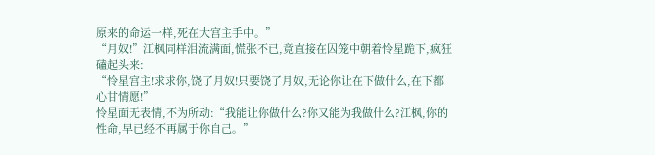原来的命运一样,死在大宫主手中。”
“月奴!”江枫同样泪流满面,慌张不已,竟直接在囚笼中朝着怜星跪下,疯狂磕起头来:
“怜星宫主!求求你,饶了月奴!只要饶了月奴,无论你让在下做什么,在下都心甘情愿!”
怜星面无表情,不为所动:“我能让你做什么?你又能为我做什么?江枫,你的性命,早已经不再属于你自己。”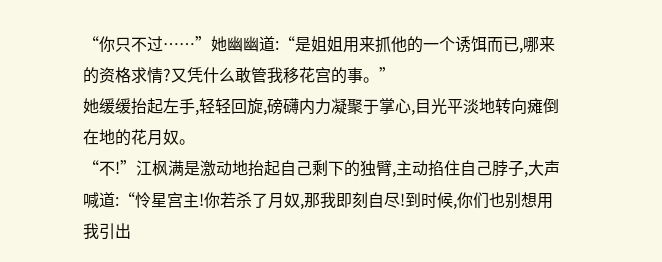“你只不过……”她幽幽道:“是姐姐用来抓他的一个诱饵而已,哪来的资格求情?又凭什么敢管我移花宫的事。”
她缓缓抬起左手,轻轻回旋,磅礴内力凝聚于掌心,目光平淡地转向瘫倒在地的花月奴。
“不!”江枫满是激动地抬起自己剩下的独臂,主动掐住自己脖子,大声喊道:“怜星宫主!你若杀了月奴,那我即刻自尽!到时候,你们也别想用我引出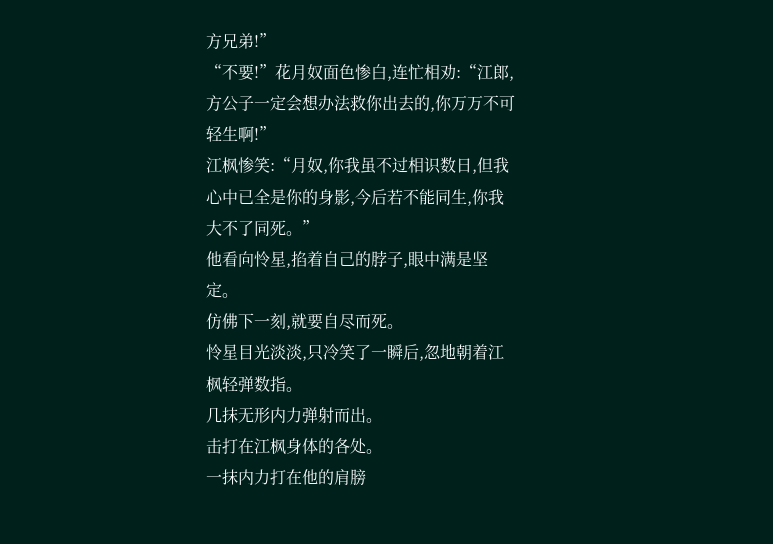方兄弟!”
“不要!”花月奴面色惨白,连忙相劝:“江郎,方公子一定会想办法救你出去的,你万万不可轻生啊!”
江枫惨笑:“月奴,你我虽不过相识数日,但我心中已全是你的身影,今后若不能同生,你我大不了同死。”
他看向怜星,掐着自己的脖子,眼中满是坚定。
仿佛下一刻,就要自尽而死。
怜星目光淡淡,只冷笑了一瞬后,忽地朝着江枫轻弹数指。
几抹无形内力弹射而出。
击打在江枫身体的各处。
一抹内力打在他的肩膀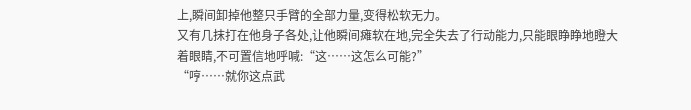上,瞬间卸掉他整只手臂的全部力量,变得松软无力。
又有几抹打在他身子各处,让他瞬间瘫软在地,完全失去了行动能力,只能眼睁睁地瞪大着眼睛,不可置信地呼喊:“这……这怎么可能?”
“哼……就你这点武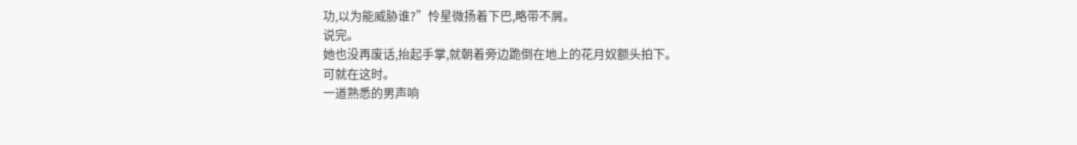功,以为能威胁谁?”怜星微扬着下巴,略带不屑。
说完。
她也没再废话,抬起手掌,就朝着旁边跪倒在地上的花月奴额头拍下。
可就在这时。
一道熟悉的男声响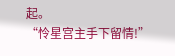起。
“怜星宫主手下留情!”